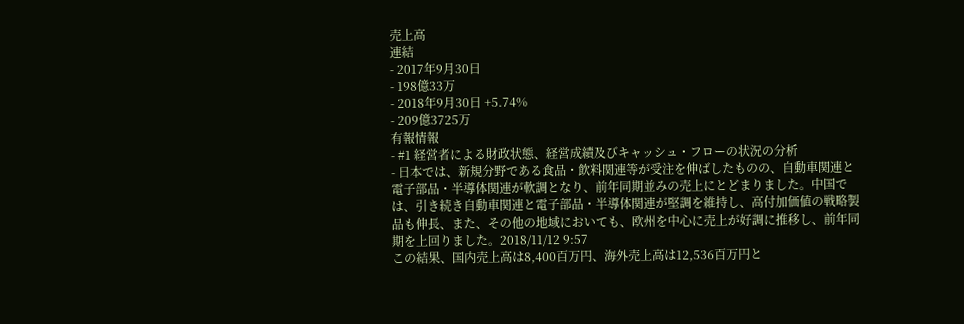売上高
連結
- 2017年9月30日
- 198億33万
- 2018年9月30日 +5.74%
- 209億3725万
有報情報
- #1 経営者による財政状態、経営成績及びキャッシュ・フローの状況の分析
- 日本では、新規分野である食品・飲料関連等が受注を伸ばしたものの、自動車関連と電子部品・半導体関連が軟調となり、前年同期並みの売上にとどまりました。中国では、引き続き自動車関連と電子部品・半導体関連が堅調を維持し、高付加価値の戦略製品も伸長、また、その他の地域においても、欧州を中心に売上が好調に推移し、前年同期を上回りました。2018/11/12 9:57
この結果、国内売上高は8,400百万円、海外売上高は12,536百万円と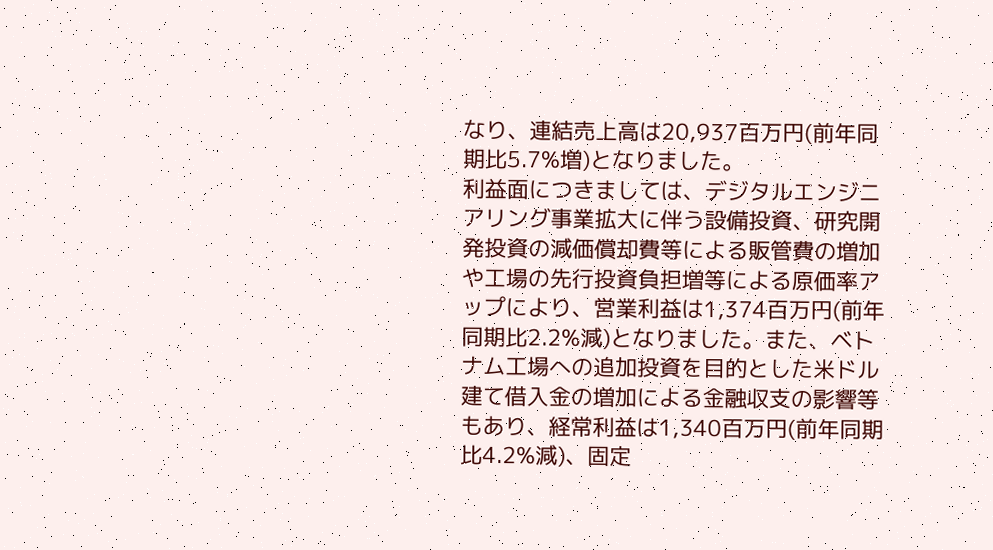なり、連結売上高は20,937百万円(前年同期比5.7%増)となりました。
利益面につきましては、デジタルエンジニアリング事業拡大に伴う設備投資、研究開発投資の減価償却費等による販管費の増加や工場の先行投資負担増等による原価率アップにより、営業利益は1,374百万円(前年同期比2.2%減)となりました。また、ベトナム工場への追加投資を目的とした米ドル建て借入金の増加による金融収支の影響等もあり、経常利益は1,340百万円(前年同期比4.2%減)、固定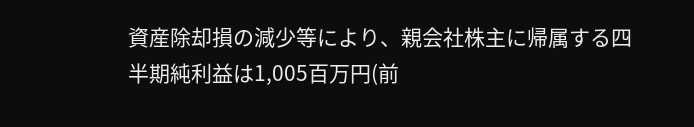資産除却損の減少等により、親会社株主に帰属する四半期純利益は1,005百万円(前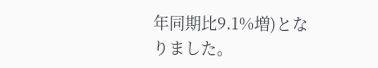年同期比9.1%増)となりました。